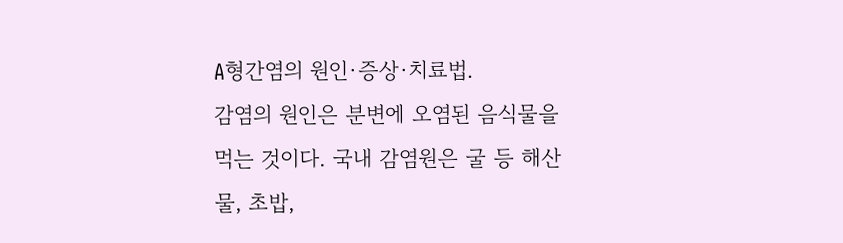A형간염의 원인·증상·치료법.
감염의 원인은 분변에 오염된 음식물을 먹는 것이다. 국내 감염원은 굴 등 해산물, 초밥,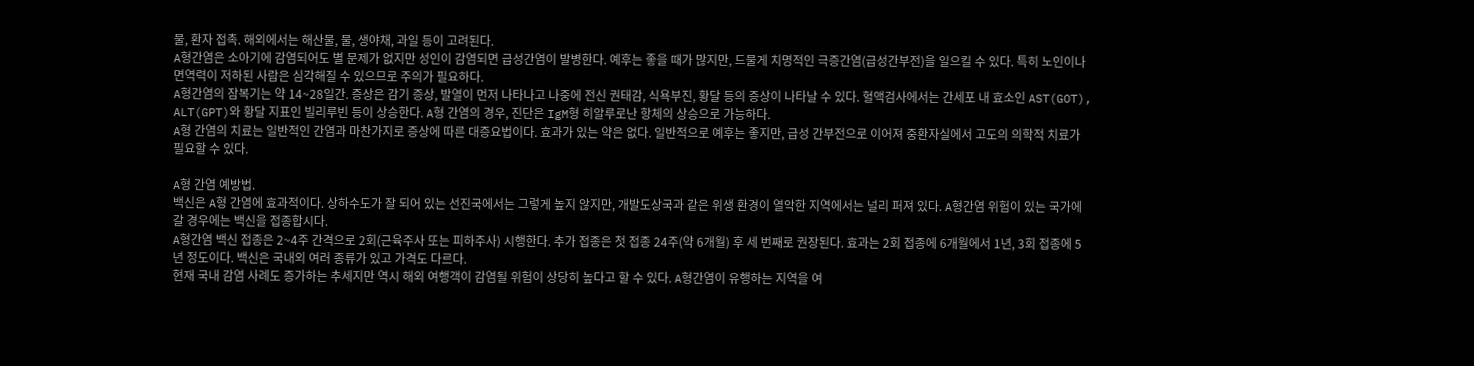물, 환자 접촉. 해외에서는 해산물, 물, 생야채, 과일 등이 고려된다.
A형간염은 소아기에 감염되어도 별 문제가 없지만 성인이 감염되면 급성간염이 발병한다. 예후는 좋을 때가 많지만, 드물게 치명적인 극증간염(급성간부전)을 일으킬 수 있다. 특히 노인이나 면역력이 저하된 사람은 심각해질 수 있으므로 주의가 필요하다.
A형간염의 잠복기는 약 14~28일간. 증상은 감기 증상, 발열이 먼저 나타나고 나중에 전신 권태감, 식욕부진, 황달 등의 증상이 나타날 수 있다. 혈액검사에서는 간세포 내 효소인 AST(GOT), ALT(GPT)와 황달 지표인 빌리루빈 등이 상승한다. A형 간염의 경우, 진단은 IgM형 히알루로난 항체의 상승으로 가능하다.
A형 간염의 치료는 일반적인 간염과 마찬가지로 증상에 따른 대증요법이다. 효과가 있는 약은 없다. 일반적으로 예후는 좋지만, 급성 간부전으로 이어져 중환자실에서 고도의 의학적 치료가 필요할 수 있다.

A형 간염 예방법.
백신은 A형 간염에 효과적이다. 상하수도가 잘 되어 있는 선진국에서는 그렇게 높지 않지만, 개발도상국과 같은 위생 환경이 열악한 지역에서는 널리 퍼져 있다. A형간염 위험이 있는 국가에 갈 경우에는 백신을 접종합시다.
A형간염 백신 접종은 2~4주 간격으로 2회(근육주사 또는 피하주사) 시행한다. 추가 접종은 첫 접종 24주(약 6개월) 후 세 번째로 권장된다. 효과는 2회 접종에 6개월에서 1년, 3회 접종에 5년 정도이다. 백신은 국내외 여러 종류가 있고 가격도 다르다.
현재 국내 감염 사례도 증가하는 추세지만 역시 해외 여행객이 감염될 위험이 상당히 높다고 할 수 있다. A형간염이 유행하는 지역을 여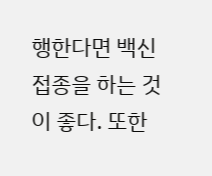행한다면 백신 접종을 하는 것이 좋다. 또한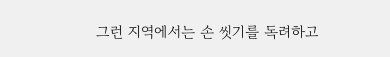그런 지역에서는 손 씻기를 독려하고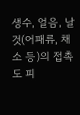생수, 얼음, 날 것(어패류, 채소 등)의 접촉도 피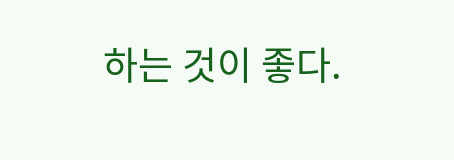하는 것이 좋다.